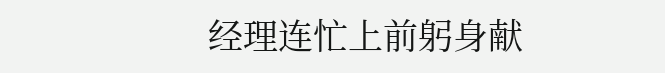经理连忙上前躬身献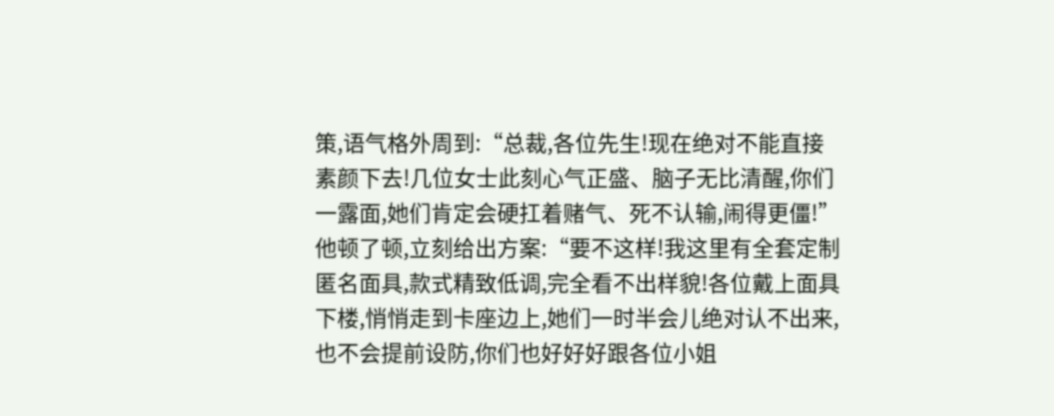策,语气格外周到:“总裁,各位先生!现在绝对不能直接素颜下去!几位女士此刻心气正盛、脑子无比清醒,你们一露面,她们肯定会硬扛着赌气、死不认输,闹得更僵!”
他顿了顿,立刻给出方案:“要不这样!我这里有全套定制匿名面具,款式精致低调,完全看不出样貌!各位戴上面具下楼,悄悄走到卡座边上,她们一时半会儿绝对认不出来,也不会提前设防,你们也好好好跟各位小姐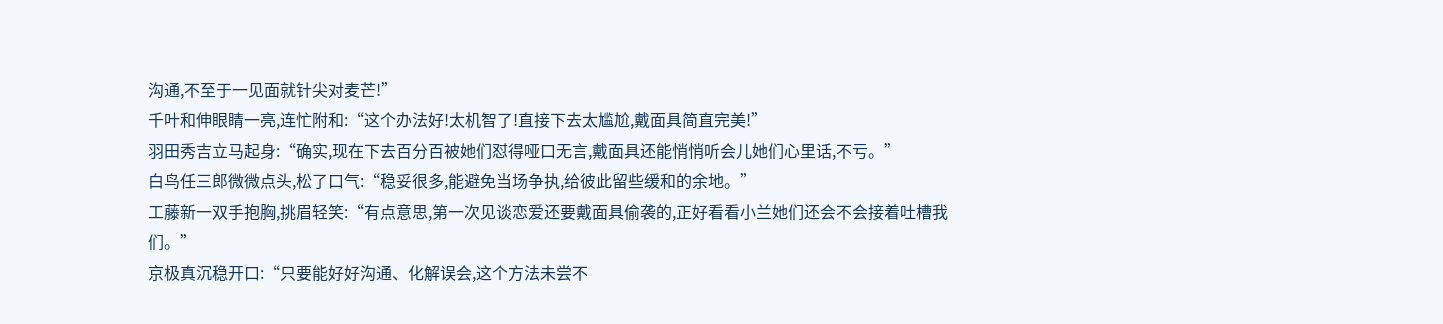沟通,不至于一见面就针尖对麦芒!”
千叶和伸眼睛一亮,连忙附和:“这个办法好!太机智了!直接下去太尴尬,戴面具简直完美!”
羽田秀吉立马起身:“确实,现在下去百分百被她们怼得哑口无言,戴面具还能悄悄听会儿她们心里话,不亏。”
白鸟任三郎微微点头,松了口气:“稳妥很多,能避免当场争执,给彼此留些缓和的余地。”
工藤新一双手抱胸,挑眉轻笑:“有点意思,第一次见谈恋爱还要戴面具偷袭的,正好看看小兰她们还会不会接着吐槽我们。”
京极真沉稳开口:“只要能好好沟通、化解误会,这个方法未尝不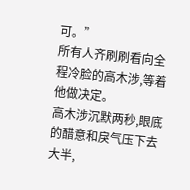可。”
所有人齐刷刷看向全程冷脸的高木涉,等着他做决定。
高木涉沉默两秒,眼底的醋意和戾气压下去大半,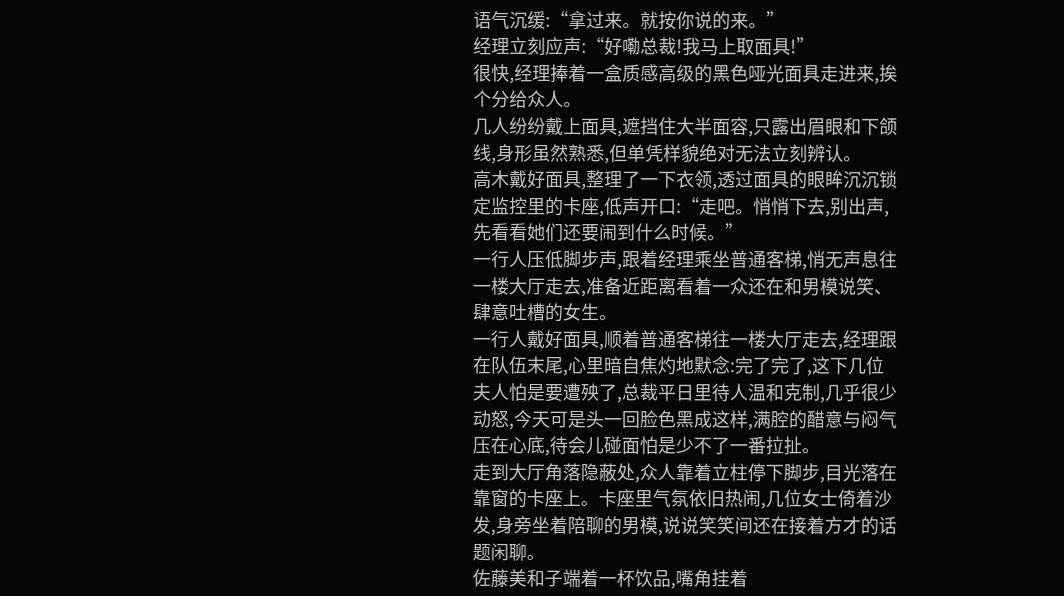语气沉缓:“拿过来。就按你说的来。”
经理立刻应声:“好嘞总裁!我马上取面具!”
很快,经理捧着一盒质感高级的黑色哑光面具走进来,挨个分给众人。
几人纷纷戴上面具,遮挡住大半面容,只露出眉眼和下颌线,身形虽然熟悉,但单凭样貌绝对无法立刻辨认。
高木戴好面具,整理了一下衣领,透过面具的眼眸沉沉锁定监控里的卡座,低声开口:“走吧。悄悄下去,别出声,先看看她们还要闹到什么时候。”
一行人压低脚步声,跟着经理乘坐普通客梯,悄无声息往一楼大厅走去,准备近距离看着一众还在和男模说笑、肆意吐槽的女生。
一行人戴好面具,顺着普通客梯往一楼大厅走去,经理跟在队伍末尾,心里暗自焦灼地默念:完了完了,这下几位夫人怕是要遭殃了,总裁平日里待人温和克制,几乎很少动怒,今天可是头一回脸色黑成这样,满腔的醋意与闷气压在心底,待会儿碰面怕是少不了一番拉扯。
走到大厅角落隐蔽处,众人靠着立柱停下脚步,目光落在靠窗的卡座上。卡座里气氛依旧热闹,几位女士倚着沙发,身旁坐着陪聊的男模,说说笑笑间还在接着方才的话题闲聊。
佐藤美和子端着一杯饮品,嘴角挂着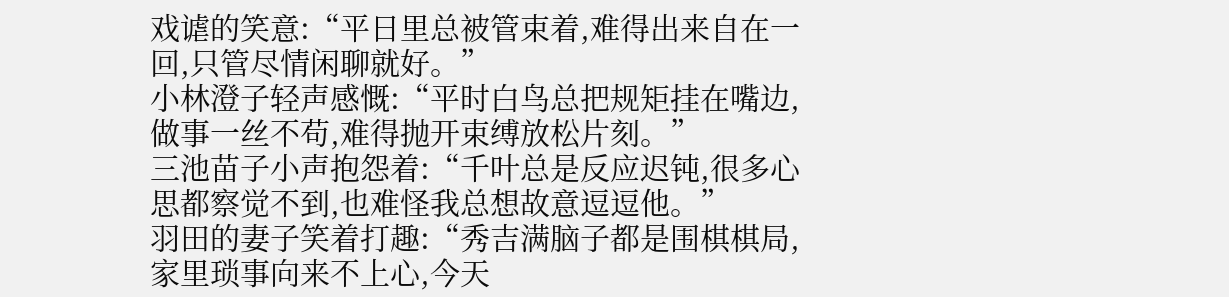戏谑的笑意:“平日里总被管束着,难得出来自在一回,只管尽情闲聊就好。”
小林澄子轻声感慨:“平时白鸟总把规矩挂在嘴边,做事一丝不苟,难得抛开束缚放松片刻。”
三池苗子小声抱怨着:“千叶总是反应迟钝,很多心思都察觉不到,也难怪我总想故意逗逗他。”
羽田的妻子笑着打趣:“秀吉满脑子都是围棋棋局,家里琐事向来不上心,今天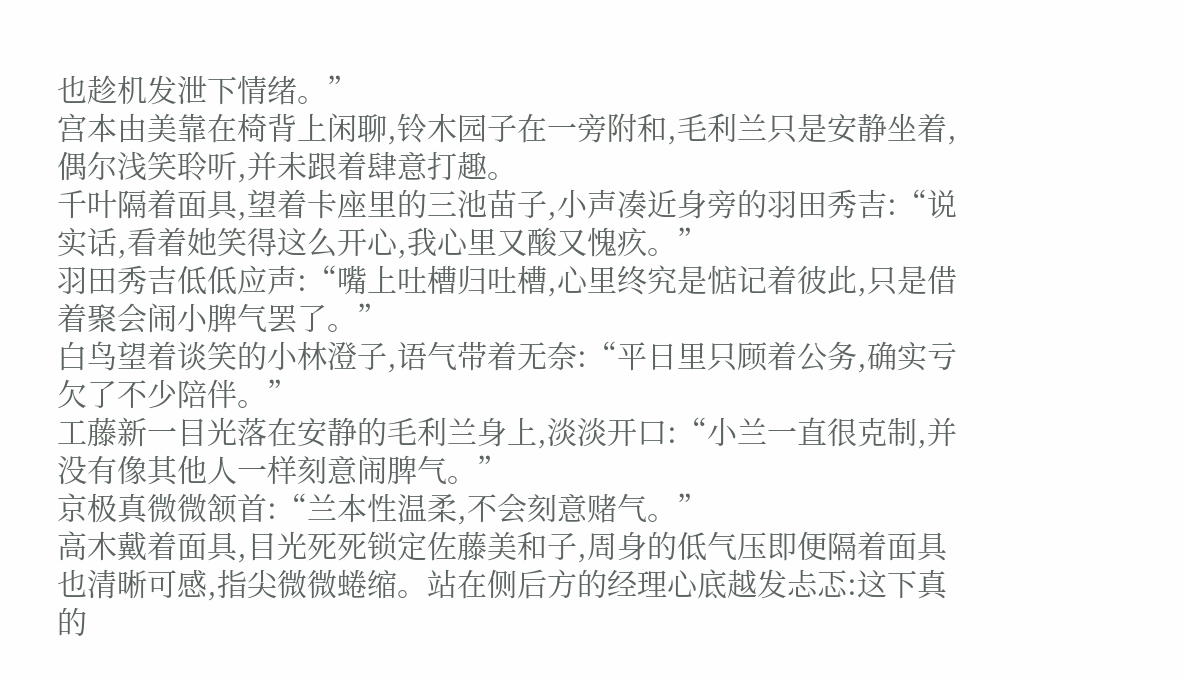也趁机发泄下情绪。”
宫本由美靠在椅背上闲聊,铃木园子在一旁附和,毛利兰只是安静坐着,偶尔浅笑聆听,并未跟着肆意打趣。
千叶隔着面具,望着卡座里的三池苗子,小声凑近身旁的羽田秀吉:“说实话,看着她笑得这么开心,我心里又酸又愧疚。”
羽田秀吉低低应声:“嘴上吐槽归吐槽,心里终究是惦记着彼此,只是借着聚会闹小脾气罢了。”
白鸟望着谈笑的小林澄子,语气带着无奈:“平日里只顾着公务,确实亏欠了不少陪伴。”
工藤新一目光落在安静的毛利兰身上,淡淡开口:“小兰一直很克制,并没有像其他人一样刻意闹脾气。”
京极真微微颔首:“兰本性温柔,不会刻意赌气。”
高木戴着面具,目光死死锁定佐藤美和子,周身的低气压即便隔着面具也清晰可感,指尖微微蜷缩。站在侧后方的经理心底越发忐忑:这下真的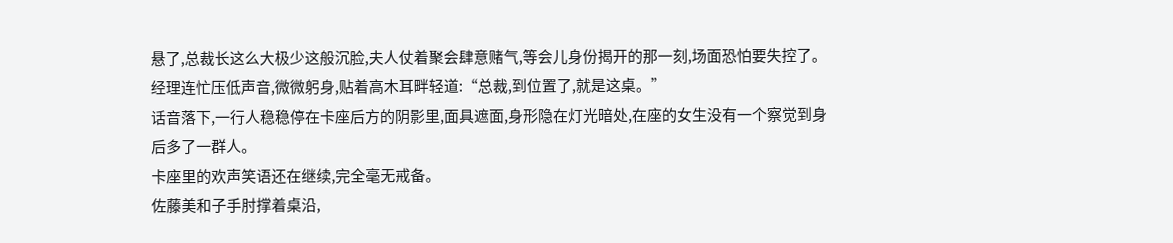悬了,总裁长这么大极少这般沉脸,夫人仗着聚会肆意赌气,等会儿身份揭开的那一刻,场面恐怕要失控了。
经理连忙压低声音,微微躬身,贴着高木耳畔轻道:“总裁,到位置了,就是这桌。”
话音落下,一行人稳稳停在卡座后方的阴影里,面具遮面,身形隐在灯光暗处,在座的女生没有一个察觉到身后多了一群人。
卡座里的欢声笑语还在继续,完全毫无戒备。
佐藤美和子手肘撑着桌沿,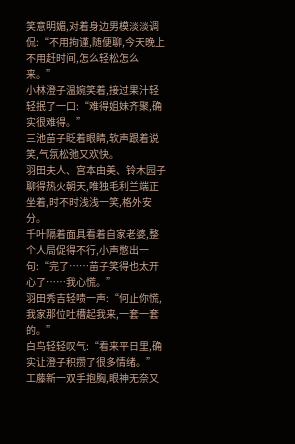笑意明媚,对着身边男模淡淡调侃:“不用拘谨,随便聊,今天晚上不用赶时间,怎么轻松怎么来。”
小林澄子温婉笑着,接过果汁轻轻抿了一口:“难得姐妹齐聚,确实很难得。”
三池苗子眨着眼睛,软声跟着说笑,气氛松弛又欢快。
羽田夫人、宫本由美、铃木园子聊得热火朝天,唯独毛利兰端正坐着,时不时浅浅一笑,格外安分。
千叶隔着面具看着自家老婆,整个人局促得不行,小声憋出一句:“完了……苗子笑得也太开心了……我心慌。”
羽田秀吉轻啧一声:“何止你慌,我家那位吐槽起我来,一套一套的。”
白鸟轻轻叹气:“看来平日里,确实让澄子积攒了很多情绪。”
工藤新一双手抱胸,眼神无奈又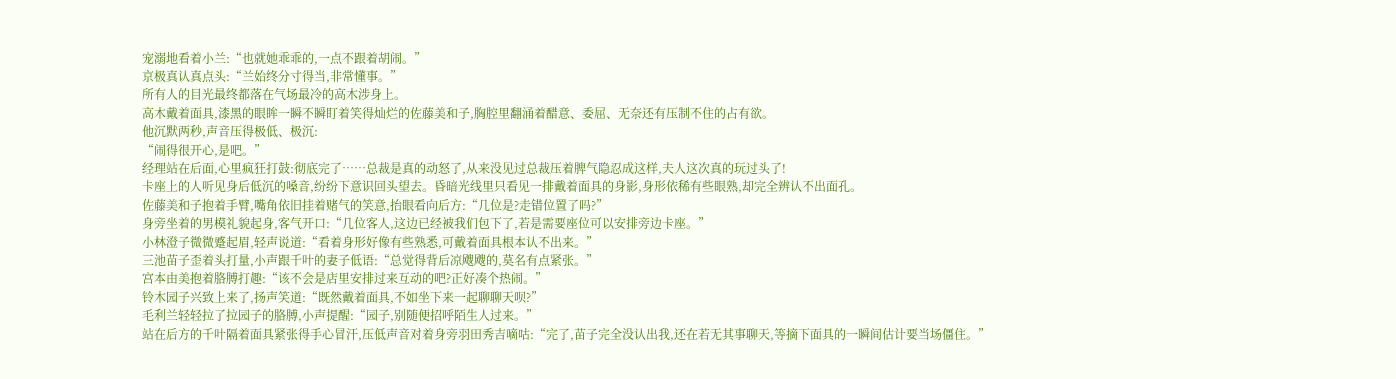宠溺地看着小兰:“也就她乖乖的,一点不跟着胡闹。”
京极真认真点头:“兰始终分寸得当,非常懂事。”
所有人的目光最终都落在气场最冷的高木涉身上。
高木戴着面具,漆黑的眼眸一瞬不瞬盯着笑得灿烂的佐藤美和子,胸腔里翻涌着醋意、委屈、无奈还有压制不住的占有欲。
他沉默两秒,声音压得极低、极沉:
“闹得很开心,是吧。”
经理站在后面,心里疯狂打鼓:彻底完了……总裁是真的动怒了,从来没见过总裁压着脾气隐忍成这样,夫人这次真的玩过头了!
卡座上的人听见身后低沉的嗓音,纷纷下意识回头望去。昏暗光线里只看见一排戴着面具的身影,身形依稀有些眼熟,却完全辨认不出面孔。
佐藤美和子抱着手臂,嘴角依旧挂着赌气的笑意,抬眼看向后方:“几位是?走错位置了吗?”
身旁坐着的男模礼貌起身,客气开口:“几位客人,这边已经被我们包下了,若是需要座位可以安排旁边卡座。”
小林澄子微微蹙起眉,轻声说道:“看着身形好像有些熟悉,可戴着面具根本认不出来。”
三池苗子歪着头打量,小声跟千叶的妻子低语:“总觉得背后凉飕飕的,莫名有点紧张。”
宫本由美抱着胳膊打趣:“该不会是店里安排过来互动的吧?正好凑个热闹。”
铃木园子兴致上来了,扬声笑道:“既然戴着面具,不如坐下来一起聊聊天呗?”
毛利兰轻轻拉了拉园子的胳膊,小声提醒:“园子,别随便招呼陌生人过来。”
站在后方的千叶隔着面具紧张得手心冒汗,压低声音对着身旁羽田秀吉嘀咕:“完了,苗子完全没认出我,还在若无其事聊天,等摘下面具的一瞬间估计要当场僵住。”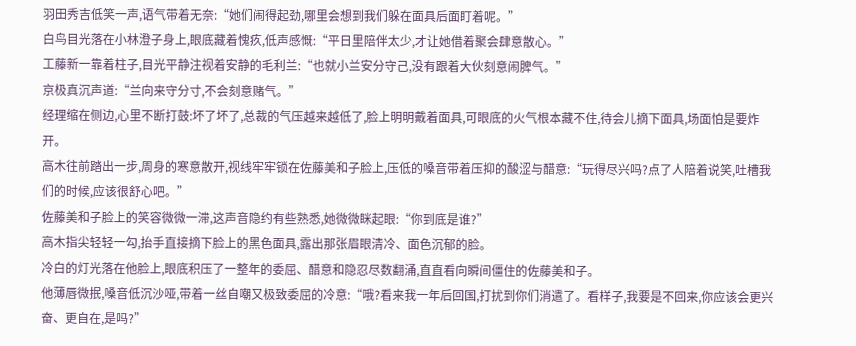羽田秀吉低笑一声,语气带着无奈:“她们闹得起劲,哪里会想到我们躲在面具后面盯着呢。”
白鸟目光落在小林澄子身上,眼底藏着愧疚,低声感慨:“平日里陪伴太少,才让她借着聚会肆意散心。”
工藤新一靠着柱子,目光平静注视着安静的毛利兰:“也就小兰安分守己,没有跟着大伙刻意闹脾气。”
京极真沉声道:“兰向来守分寸,不会刻意赌气。”
经理缩在侧边,心里不断打鼓:坏了坏了,总裁的气压越来越低了,脸上明明戴着面具,可眼底的火气根本藏不住,待会儿摘下面具,场面怕是要炸开。
高木往前踏出一步,周身的寒意散开,视线牢牢锁在佐藤美和子脸上,压低的嗓音带着压抑的酸涩与醋意:“玩得尽兴吗?点了人陪着说笑,吐槽我们的时候,应该很舒心吧。”
佐藤美和子脸上的笑容微微一滞,这声音隐约有些熟悉,她微微眯起眼:“你到底是谁?”
高木指尖轻轻一勾,抬手直接摘下脸上的黑色面具,露出那张眉眼清冷、面色沉郁的脸。
冷白的灯光落在他脸上,眼底积压了一整年的委屈、醋意和隐忍尽数翻涌,直直看向瞬间僵住的佐藤美和子。
他薄唇微抿,嗓音低沉沙哑,带着一丝自嘲又极致委屈的冷意:“哦?看来我一年后回国,打扰到你们消遣了。看样子,我要是不回来,你应该会更兴奋、更自在,是吗?”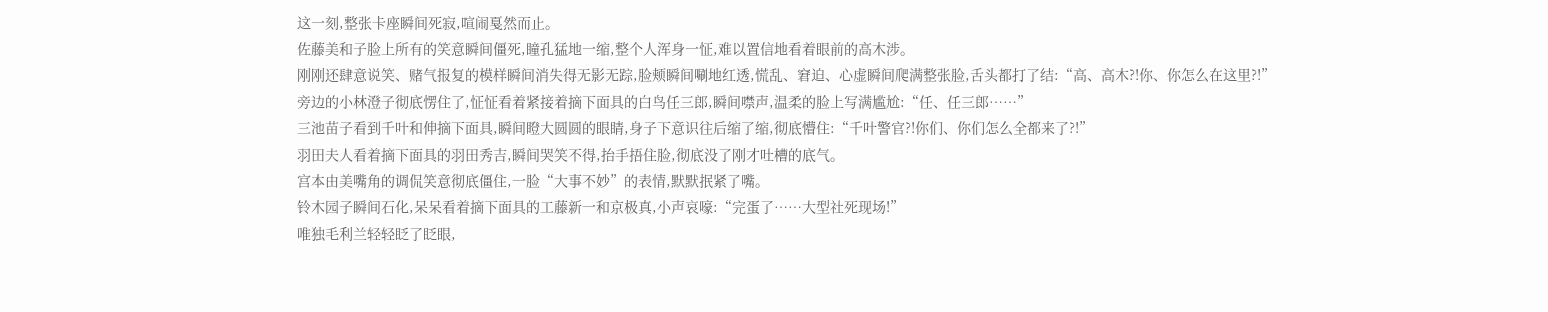这一刻,整张卡座瞬间死寂,喧闹戛然而止。
佐藤美和子脸上所有的笑意瞬间僵死,瞳孔猛地一缩,整个人浑身一怔,难以置信地看着眼前的高木涉。
刚刚还肆意说笑、赌气报复的模样瞬间消失得无影无踪,脸颊瞬间唰地红透,慌乱、窘迫、心虚瞬间爬满整张脸,舌头都打了结:“高、高木?!你、你怎么在这里?!”
旁边的小林澄子彻底愣住了,怔怔看着紧接着摘下面具的白鸟任三郎,瞬间噤声,温柔的脸上写满尴尬:“任、任三郎……”
三池苗子看到千叶和伸摘下面具,瞬间瞪大圆圆的眼睛,身子下意识往后缩了缩,彻底懵住:“千叶警官?!你们、你们怎么全都来了?!”
羽田夫人看着摘下面具的羽田秀吉,瞬间哭笑不得,抬手捂住脸,彻底没了刚才吐槽的底气。
宫本由美嘴角的调侃笑意彻底僵住,一脸“大事不妙”的表情,默默抿紧了嘴。
铃木园子瞬间石化,呆呆看着摘下面具的工藤新一和京极真,小声哀嚎:“完蛋了……大型社死现场!”
唯独毛利兰轻轻眨了眨眼,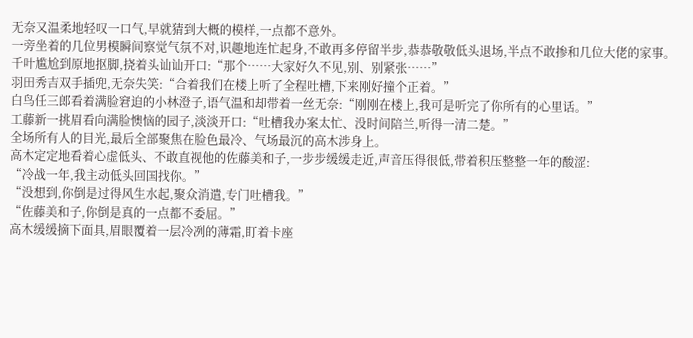无奈又温柔地轻叹一口气,早就猜到大概的模样,一点都不意外。
一旁坐着的几位男模瞬间察觉气氛不对,识趣地连忙起身,不敢再多停留半步,恭恭敬敬低头退场,半点不敢掺和几位大佬的家事。
千叶尴尬到原地抠脚,挠着头讪讪开口:“那个……大家好久不见,别、别紧张……”
羽田秀吉双手插兜,无奈失笑:“合着我们在楼上听了全程吐槽,下来刚好撞个正着。”
白鸟任三郎看着满脸窘迫的小林澄子,语气温和却带着一丝无奈:“刚刚在楼上,我可是听完了你所有的心里话。”
工藤新一挑眉看向满脸懊恼的园子,淡淡开口:“吐槽我办案太忙、没时间陪兰,听得一清二楚。”
全场所有人的目光,最后全部聚焦在脸色最冷、气场最沉的高木涉身上。
高木定定地看着心虚低头、不敢直视他的佐藤美和子,一步步缓缓走近,声音压得很低,带着积压整整一年的酸涩:
“冷战一年,我主动低头回国找你。”
“没想到,你倒是过得风生水起,聚众消遣,专门吐槽我。”
“佐藤美和子,你倒是真的一点都不委屈。”
高木缓缓摘下面具,眉眼覆着一层冷冽的薄霜,盯着卡座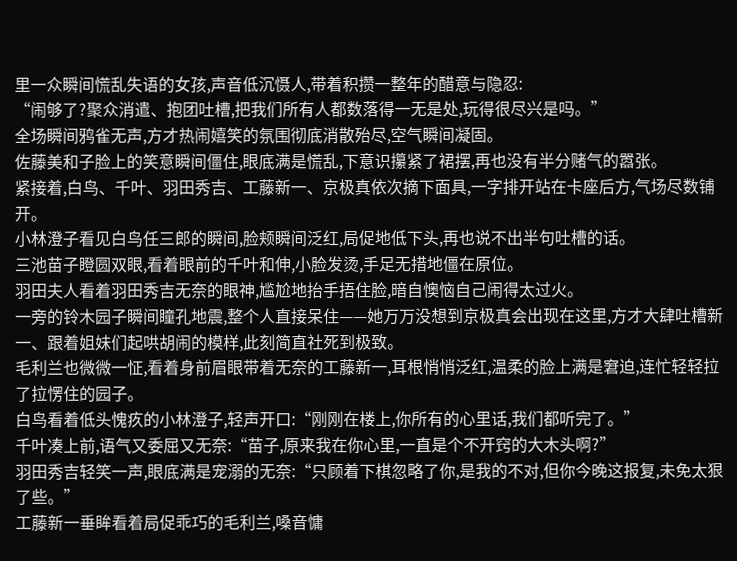里一众瞬间慌乱失语的女孩,声音低沉慑人,带着积攒一整年的醋意与隐忍:
“闹够了?聚众消遣、抱团吐槽,把我们所有人都数落得一无是处,玩得很尽兴是吗。”
全场瞬间鸦雀无声,方才热闹嬉笑的氛围彻底消散殆尽,空气瞬间凝固。
佐藤美和子脸上的笑意瞬间僵住,眼底满是慌乱,下意识攥紧了裙摆,再也没有半分赌气的嚣张。
紧接着,白鸟、千叶、羽田秀吉、工藤新一、京极真依次摘下面具,一字排开站在卡座后方,气场尽数铺开。
小林澄子看见白鸟任三郎的瞬间,脸颊瞬间泛红,局促地低下头,再也说不出半句吐槽的话。
三池苗子瞪圆双眼,看着眼前的千叶和伸,小脸发烫,手足无措地僵在原位。
羽田夫人看着羽田秀吉无奈的眼神,尴尬地抬手捂住脸,暗自懊恼自己闹得太过火。
一旁的铃木园子瞬间瞳孔地震,整个人直接呆住——她万万没想到京极真会出现在这里,方才大肆吐槽新一、跟着姐妹们起哄胡闹的模样,此刻简直社死到极致。
毛利兰也微微一怔,看着身前眉眼带着无奈的工藤新一,耳根悄悄泛红,温柔的脸上满是窘迫,连忙轻轻拉了拉愣住的园子。
白鸟看着低头愧疚的小林澄子,轻声开口:“刚刚在楼上,你所有的心里话,我们都听完了。”
千叶凑上前,语气又委屈又无奈:“苗子,原来我在你心里,一直是个不开窍的大木头啊?”
羽田秀吉轻笑一声,眼底满是宠溺的无奈:“只顾着下棋忽略了你,是我的不对,但你今晚这报复,未免太狠了些。”
工藤新一垂眸看着局促乖巧的毛利兰,嗓音慵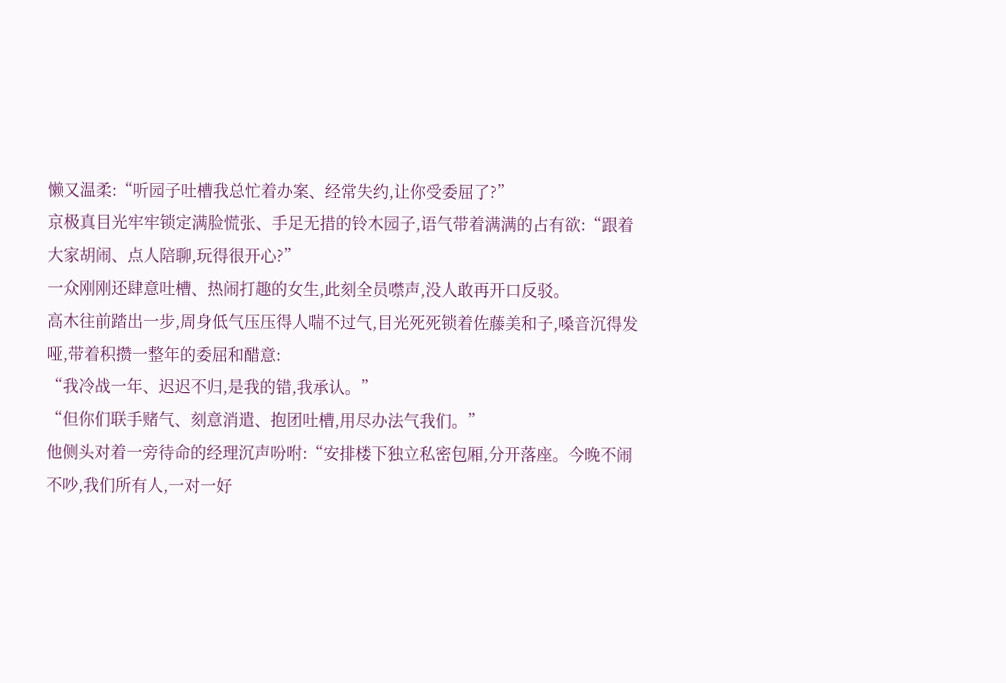懒又温柔:“听园子吐槽我总忙着办案、经常失约,让你受委屈了?”
京极真目光牢牢锁定满脸慌张、手足无措的铃木园子,语气带着满满的占有欲:“跟着大家胡闹、点人陪聊,玩得很开心?”
一众刚刚还肆意吐槽、热闹打趣的女生,此刻全员噤声,没人敢再开口反驳。
高木往前踏出一步,周身低气压压得人喘不过气,目光死死锁着佐藤美和子,嗓音沉得发哑,带着积攒一整年的委屈和醋意:
“我冷战一年、迟迟不归,是我的错,我承认。”
“但你们联手赌气、刻意消遣、抱团吐槽,用尽办法气我们。”
他侧头对着一旁待命的经理沉声吩咐:“安排楼下独立私密包厢,分开落座。今晚不闹不吵,我们所有人,一对一好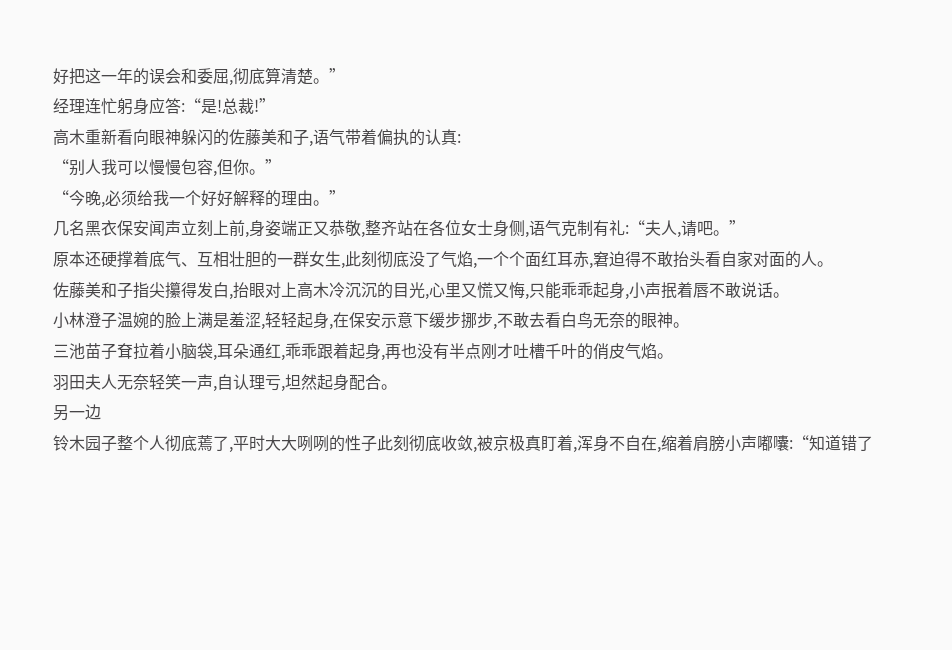好把这一年的误会和委屈,彻底算清楚。”
经理连忙躬身应答:“是!总裁!”
高木重新看向眼神躲闪的佐藤美和子,语气带着偏执的认真:
“别人我可以慢慢包容,但你。”
“今晚,必须给我一个好好解释的理由。”
几名黑衣保安闻声立刻上前,身姿端正又恭敬,整齐站在各位女士身侧,语气克制有礼:“夫人,请吧。”
原本还硬撑着底气、互相壮胆的一群女生,此刻彻底没了气焰,一个个面红耳赤,窘迫得不敢抬头看自家对面的人。
佐藤美和子指尖攥得发白,抬眼对上高木冷沉沉的目光,心里又慌又悔,只能乖乖起身,小声抿着唇不敢说话。
小林澄子温婉的脸上满是羞涩,轻轻起身,在保安示意下缓步挪步,不敢去看白鸟无奈的眼神。
三池苗子耷拉着小脑袋,耳朵通红,乖乖跟着起身,再也没有半点刚才吐槽千叶的俏皮气焰。
羽田夫人无奈轻笑一声,自认理亏,坦然起身配合。
另一边
铃木园子整个人彻底蔫了,平时大大咧咧的性子此刻彻底收敛,被京极真盯着,浑身不自在,缩着肩膀小声嘟囔:“知道错了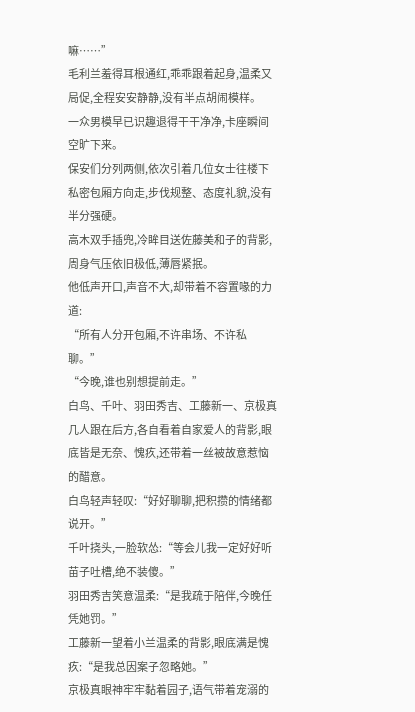嘛……”
毛利兰羞得耳根通红,乖乖跟着起身,温柔又局促,全程安安静静,没有半点胡闹模样。
一众男模早已识趣退得干干净净,卡座瞬间空旷下来。
保安们分列两侧,依次引着几位女士往楼下私密包厢方向走,步伐规整、态度礼貌,没有半分强硬。
高木双手插兜,冷眸目送佐藤美和子的背影,周身气压依旧极低,薄唇紧抿。
他低声开口,声音不大,却带着不容置喙的力道:
“所有人分开包厢,不许串场、不许私聊。”
“今晚,谁也别想提前走。”
白鸟、千叶、羽田秀吉、工藤新一、京极真几人跟在后方,各自看着自家爱人的背影,眼底皆是无奈、愧疚,还带着一丝被故意惹恼的醋意。
白鸟轻声轻叹:“好好聊聊,把积攒的情绪都说开。”
千叶挠头,一脸软怂:“等会儿我一定好好听苗子吐槽,绝不装傻。”
羽田秀吉笑意温柔:“是我疏于陪伴,今晚任凭她罚。”
工藤新一望着小兰温柔的背影,眼底满是愧疚:“是我总因案子忽略她。”
京极真眼神牢牢黏着园子,语气带着宠溺的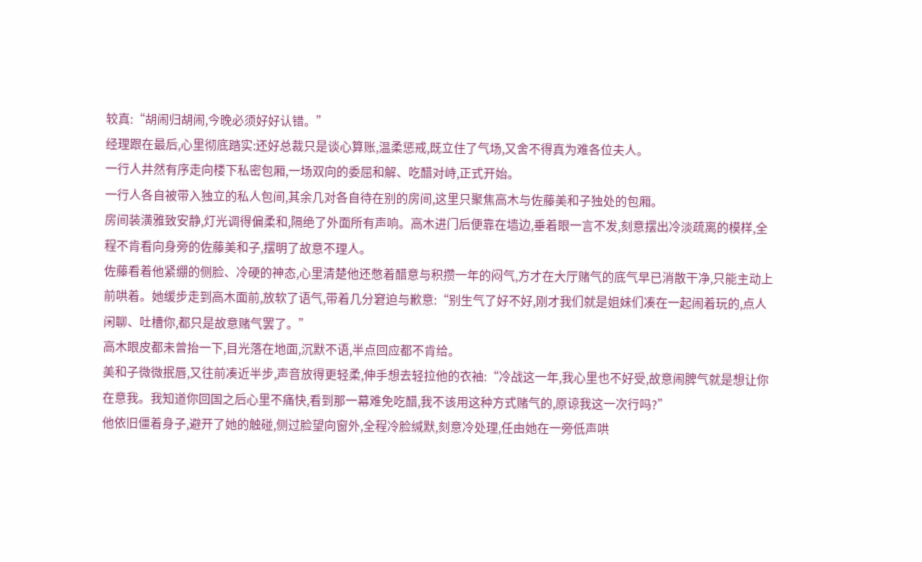较真:“胡闹归胡闹,今晚必须好好认错。”
经理跟在最后,心里彻底踏实:还好总裁只是谈心算账,温柔惩戒,既立住了气场,又舍不得真为难各位夫人。
一行人井然有序走向楼下私密包厢,一场双向的委屈和解、吃醋对峙,正式开始。
一行人各自被带入独立的私人包间,其余几对各自待在别的房间,这里只聚焦高木与佐藤美和子独处的包厢。
房间装潢雅致安静,灯光调得偏柔和,隔绝了外面所有声响。高木进门后便靠在墙边,垂着眼一言不发,刻意摆出冷淡疏离的模样,全程不肯看向身旁的佐藤美和子,摆明了故意不理人。
佐藤看着他紧绷的侧脸、冷硬的神态,心里清楚他还憋着醋意与积攒一年的闷气,方才在大厅赌气的底气早已消散干净,只能主动上前哄着。她缓步走到高木面前,放软了语气,带着几分窘迫与歉意:“别生气了好不好,刚才我们就是姐妹们凑在一起闹着玩的,点人闲聊、吐槽你,都只是故意赌气罢了。”
高木眼皮都未曾抬一下,目光落在地面,沉默不语,半点回应都不肯给。
美和子微微抿唇,又往前凑近半步,声音放得更轻柔,伸手想去轻拉他的衣袖:“冷战这一年,我心里也不好受,故意闹脾气就是想让你在意我。我知道你回国之后心里不痛快,看到那一幕难免吃醋,我不该用这种方式赌气的,原谅我这一次行吗?”
他依旧僵着身子,避开了她的触碰,侧过脸望向窗外,全程冷脸缄默,刻意冷处理,任由她在一旁低声哄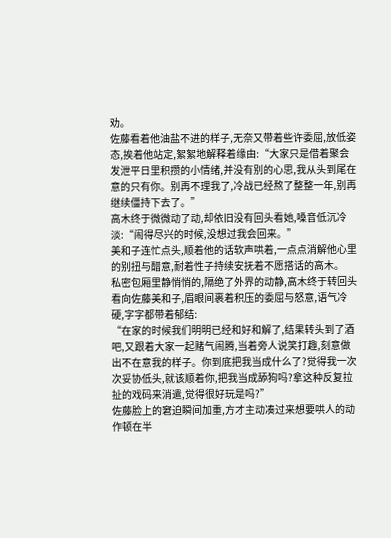劝。
佐藤看着他油盐不进的样子,无奈又带着些许委屈,放低姿态,挨着他站定,絮絮地解释着缘由:“大家只是借着聚会发泄平日里积攒的小情绪,并没有别的心思,我从头到尾在意的只有你。别再不理我了,冷战已经熬了整整一年,别再继续僵持下去了。”
高木终于微微动了动,却依旧没有回头看她,嗓音低沉冷淡:“闹得尽兴的时候,没想过我会回来。”
美和子连忙点头,顺着他的话软声哄着,一点点消解他心里的别扭与醋意,耐着性子持续安抚着不愿搭话的高木。
私密包厢里静悄悄的,隔绝了外界的动静,高木终于转回头看向佐藤美和子,眉眼间裹着积压的委屈与怒意,语气冷硬,字字都带着郁结:
“在家的时候我们明明已经和好和解了,结果转头到了酒吧,又跟着大家一起赌气闹腾,当着旁人说笑打趣,刻意做出不在意我的样子。你到底把我当成什么了?觉得我一次次妥协低头,就该顺着你,把我当成舔狗吗?拿这种反复拉扯的戏码来消遣,觉得很好玩是吗?”
佐藤脸上的窘迫瞬间加重,方才主动凑过来想要哄人的动作顿在半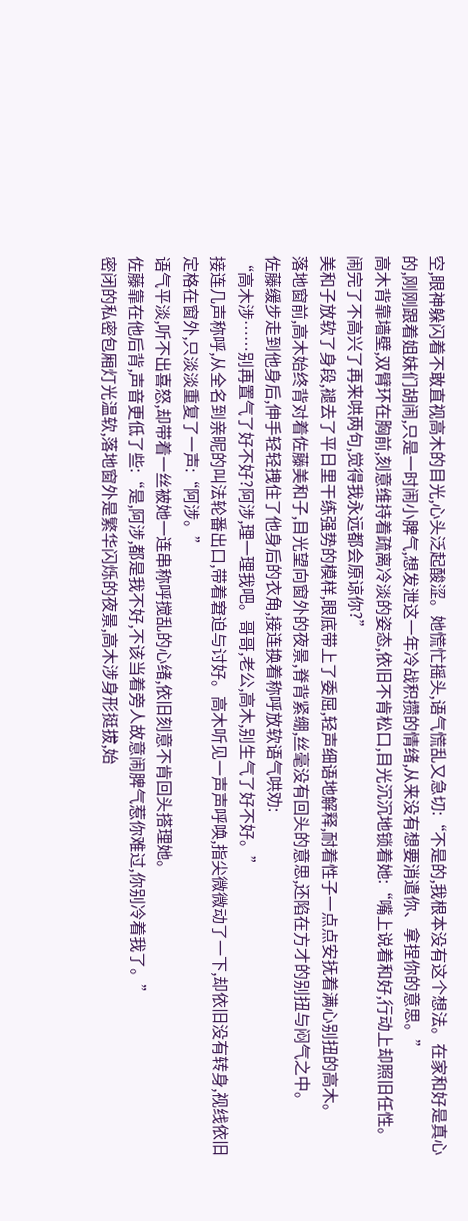空,眼神躲闪着不敢直视高木的目光,心头泛起酸涩。她慌忙摇头,语气慌乱又急切:“不是的,我根本没有这个想法。在家和好是真心的,刚刚跟着姐妹们胡闹,只是一时闹小脾气,想发泄这一年冷战积攒的情绪,从来没有想要消遣你、拿捏你的意思。”
高木背靠墙壁,双臂环在胸前,刻意维持着疏离冷淡的姿态,依旧不肯松口,目光沉沉地锁着她:“嘴上说着和好,行动上却照旧任性。闹完了不高兴了再来哄两句,觉得我永远都会原谅你?”
美和子放软了身段,褪去了平日里干练强势的模样,眼底带上了委屈,轻声细语地解释,耐着性子一点点安抚着满心别扭的高木。
落地窗前,高木始终背对着佐藤美和子,目光望向窗外的夜景,脊背紧绷,丝毫没有回头的意思,还陷在方才的别扭与闷气之中。
佐藤缓步走到他身后,伸手轻轻拽住了他身后的衣角,接连换着称呼放软语气哄劝:
“高木涉……别再置气了好不好?阿涉,理一理我吧。哥哥,老公,高木,别生气了好不好。”
接连几声称呼,从全名到亲昵的叫法轮番出口,带着窘迫与讨好。高木听见一声声呼唤,指尖微微动了一下,却依旧没有转身,视线依旧定格在窗外,只淡淡重复了一声:“阿涉。”
语气平淡,听不出喜怒,却带着一丝被她一连串称呼搅乱的心绪,依旧刻意不肯回头搭理她。
佐藤靠在他后背,声音更低了些:“是,阿涉,都是我不好,不该当着旁人故意闹脾气惹你难过,你别冷着我了。”
密闭的私密包厢灯光温软,落地窗外是繁华闪烁的夜景,高木涉身形挺拔,始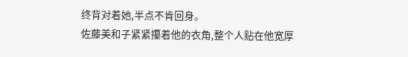终背对着她,半点不肯回身。
佐藤美和子紧紧攥着他的衣角,整个人贴在他宽厚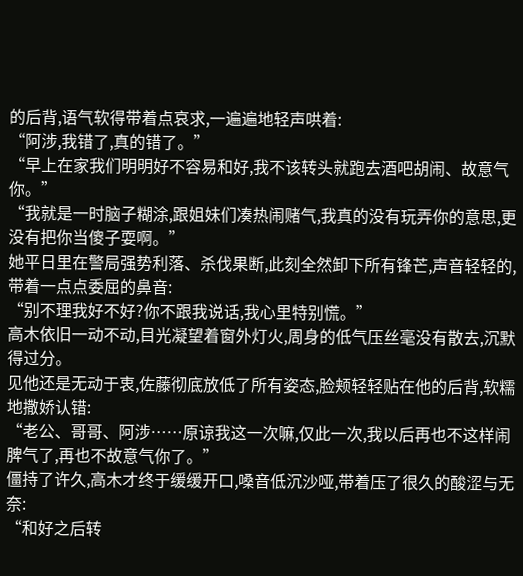的后背,语气软得带着点哀求,一遍遍地轻声哄着:
“阿涉,我错了,真的错了。”
“早上在家我们明明好不容易和好,我不该转头就跑去酒吧胡闹、故意气你。”
“我就是一时脑子糊涂,跟姐妹们凑热闹赌气,我真的没有玩弄你的意思,更没有把你当傻子耍啊。”
她平日里在警局强势利落、杀伐果断,此刻全然卸下所有锋芒,声音轻轻的,带着一点点委屈的鼻音:
“别不理我好不好?你不跟我说话,我心里特别慌。”
高木依旧一动不动,目光凝望着窗外灯火,周身的低气压丝毫没有散去,沉默得过分。
见他还是无动于衷,佐藤彻底放低了所有姿态,脸颊轻轻贴在他的后背,软糯地撒娇认错:
“老公、哥哥、阿涉……原谅我这一次嘛,仅此一次,我以后再也不这样闹脾气了,再也不故意气你了。”
僵持了许久,高木才终于缓缓开口,嗓音低沉沙哑,带着压了很久的酸涩与无奈:
“和好之后转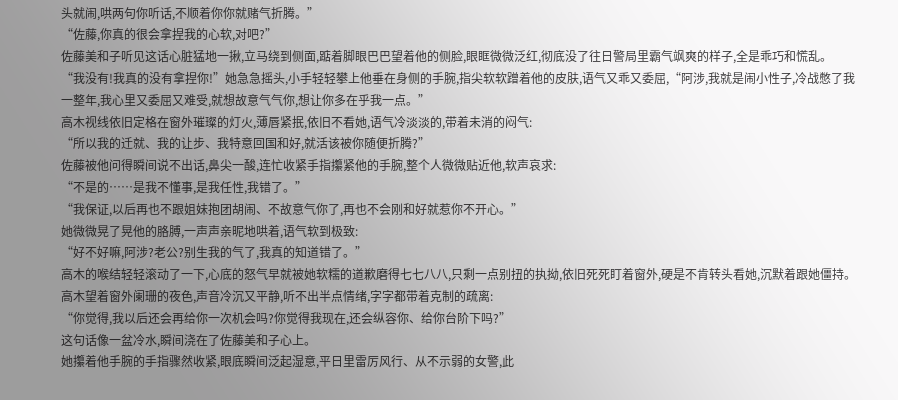头就闹,哄两句你听话,不顺着你你就赌气折腾。”
“佐藤,你真的很会拿捏我的心软,对吧?”
佐藤美和子听见这话心脏猛地一揪,立马绕到侧面,踮着脚眼巴巴望着他的侧脸,眼眶微微泛红,彻底没了往日警局里霸气飒爽的样子,全是乖巧和慌乱。
“我没有!我真的没有拿捏你!”她急急摇头,小手轻轻攀上他垂在身侧的手腕,指尖软软蹭着他的皮肤,语气又乖又委屈,“阿涉,我就是闹小性子,冷战憋了我一整年,我心里又委屈又难受,就想故意气气你,想让你多在乎我一点。”
高木视线依旧定格在窗外璀璨的灯火,薄唇紧抿,依旧不看她,语气冷淡淡的,带着未消的闷气:
“所以我的迁就、我的让步、我特意回国和好,就活该被你随便折腾?”
佐藤被他问得瞬间说不出话,鼻尖一酸,连忙收紧手指攥紧他的手腕,整个人微微贴近他,软声哀求:
“不是的……是我不懂事,是我任性,我错了。”
“我保证,以后再也不跟姐妹抱团胡闹、不故意气你了,再也不会刚和好就惹你不开心。”
她微微晃了晃他的胳膊,一声声亲昵地哄着,语气软到极致:
“好不好嘛,阿涉?老公?别生我的气了,我真的知道错了。”
高木的喉结轻轻滚动了一下,心底的怒气早就被她软糯的道歉磨得七七八八,只剩一点别扭的执拗,依旧死死盯着窗外,硬是不肯转头看她,沉默着跟她僵持。
高木望着窗外阑珊的夜色,声音冷沉又平静,听不出半点情绪,字字都带着克制的疏离:
“你觉得,我以后还会再给你一次机会吗?你觉得我现在,还会纵容你、给你台阶下吗?”
这句话像一盆冷水,瞬间浇在了佐藤美和子心上。
她攥着他手腕的手指骤然收紧,眼底瞬间泛起湿意,平日里雷厉风行、从不示弱的女警,此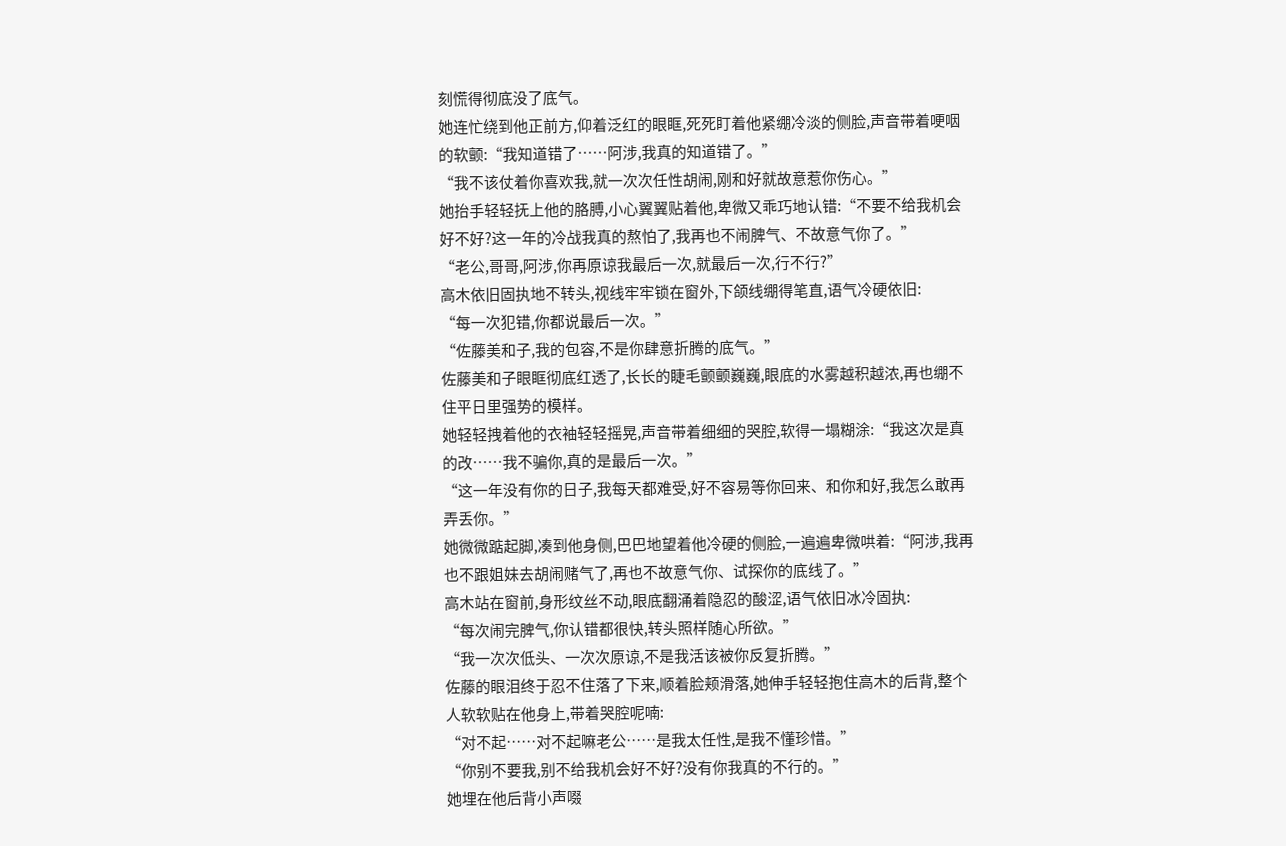刻慌得彻底没了底气。
她连忙绕到他正前方,仰着泛红的眼眶,死死盯着他紧绷冷淡的侧脸,声音带着哽咽的软颤:“我知道错了……阿涉,我真的知道错了。”
“我不该仗着你喜欢我,就一次次任性胡闹,刚和好就故意惹你伤心。”
她抬手轻轻抚上他的胳膊,小心翼翼贴着他,卑微又乖巧地认错:“不要不给我机会好不好?这一年的冷战我真的熬怕了,我再也不闹脾气、不故意气你了。”
“老公,哥哥,阿涉,你再原谅我最后一次,就最后一次,行不行?”
高木依旧固执地不转头,视线牢牢锁在窗外,下颌线绷得笔直,语气冷硬依旧:
“每一次犯错,你都说最后一次。”
“佐藤美和子,我的包容,不是你肆意折腾的底气。”
佐藤美和子眼眶彻底红透了,长长的睫毛颤颤巍巍,眼底的水雾越积越浓,再也绷不住平日里强势的模样。
她轻轻拽着他的衣袖轻轻摇晃,声音带着细细的哭腔,软得一塌糊涂:“我这次是真的改……我不骗你,真的是最后一次。”
“这一年没有你的日子,我每天都难受,好不容易等你回来、和你和好,我怎么敢再弄丢你。”
她微微踮起脚,凑到他身侧,巴巴地望着他冷硬的侧脸,一遍遍卑微哄着:“阿涉,我再也不跟姐妹去胡闹赌气了,再也不故意气你、试探你的底线了。”
高木站在窗前,身形纹丝不动,眼底翻涌着隐忍的酸涩,语气依旧冰冷固执:
“每次闹完脾气,你认错都很快,转头照样随心所欲。”
“我一次次低头、一次次原谅,不是我活该被你反复折腾。”
佐藤的眼泪终于忍不住落了下来,顺着脸颊滑落,她伸手轻轻抱住高木的后背,整个人软软贴在他身上,带着哭腔呢喃:
“对不起……对不起嘛老公……是我太任性,是我不懂珍惜。”
“你别不要我,别不给我机会好不好?没有你我真的不行的。”
她埋在他后背小声啜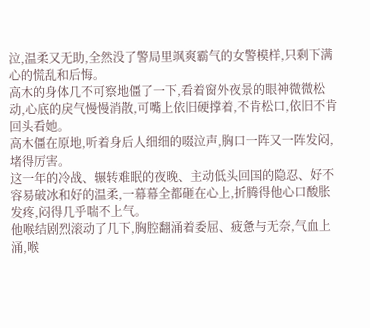泣,温柔又无助,全然没了警局里飒爽霸气的女警模样,只剩下满心的慌乱和后悔。
高木的身体几不可察地僵了一下,看着窗外夜景的眼神微微松动,心底的戾气慢慢消散,可嘴上依旧硬撑着,不肯松口,依旧不肯回头看她。
高木僵在原地,听着身后人细细的啜泣声,胸口一阵又一阵发闷,堵得厉害。
这一年的冷战、辗转难眠的夜晚、主动低头回国的隐忍、好不容易破冰和好的温柔,一幕幕全都砸在心上,折腾得他心口酸胀发疼,闷得几乎喘不上气。
他喉结剧烈滚动了几下,胸腔翻涌着委屈、疲惫与无奈,气血上涌,喉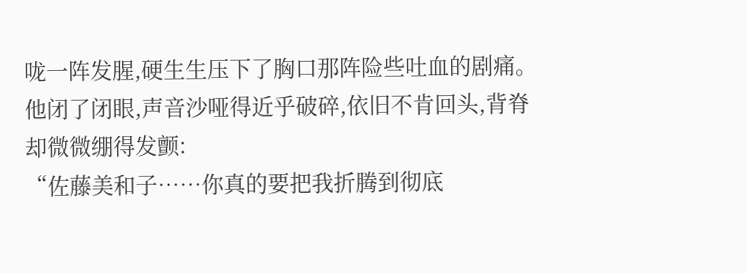咙一阵发腥,硬生生压下了胸口那阵险些吐血的剧痛。
他闭了闭眼,声音沙哑得近乎破碎,依旧不肯回头,背脊却微微绷得发颤:
“佐藤美和子……你真的要把我折腾到彻底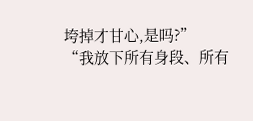垮掉才甘心,是吗?”
“我放下所有身段、所有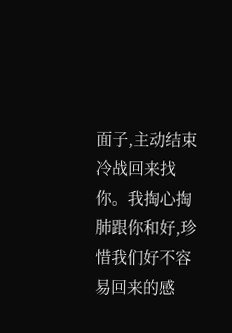面子,主动结束冷战回来找你。我掏心掏肺跟你和好,珍惜我们好不容易回来的感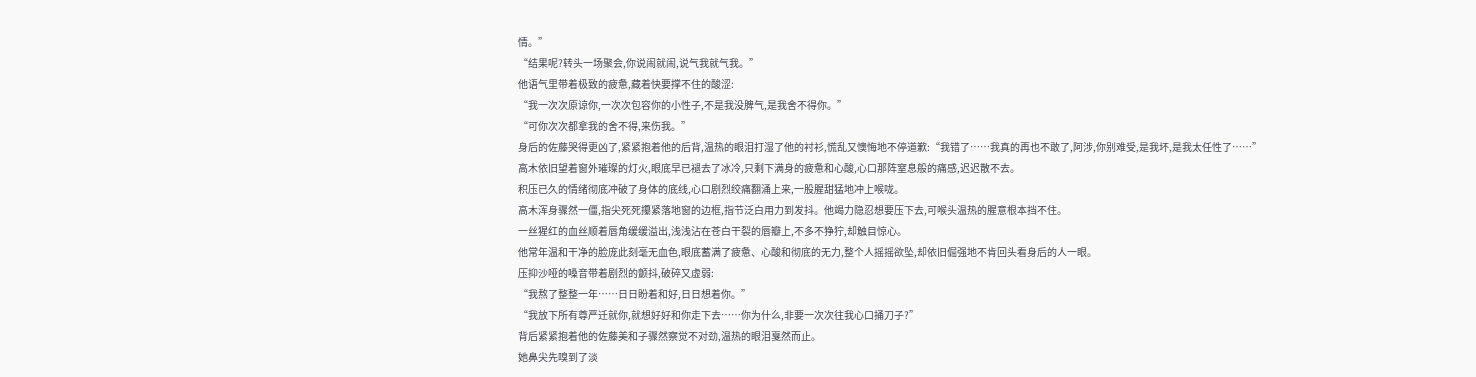情。”
“结果呢?转头一场聚会,你说闹就闹,说气我就气我。”
他语气里带着极致的疲惫,藏着快要撑不住的酸涩:
“我一次次原谅你,一次次包容你的小性子,不是我没脾气,是我舍不得你。”
“可你次次都拿我的舍不得,来伤我。”
身后的佐藤哭得更凶了,紧紧抱着他的后背,温热的眼泪打湿了他的衬衫,慌乱又懊悔地不停道歉:“我错了……我真的再也不敢了,阿涉,你别难受,是我坏,是我太任性了……”
高木依旧望着窗外璀璨的灯火,眼底早已褪去了冰冷,只剩下满身的疲惫和心酸,心口那阵窒息般的痛感,迟迟散不去。
积压已久的情绪彻底冲破了身体的底线,心口剧烈绞痛翻涌上来,一股腥甜猛地冲上喉咙。
高木浑身骤然一僵,指尖死死攥紧落地窗的边框,指节泛白用力到发抖。他竭力隐忍想要压下去,可喉头温热的腥意根本挡不住。
一丝猩红的血丝顺着唇角缓缓溢出,浅浅沾在苍白干裂的唇瓣上,不多不狰狞,却触目惊心。
他常年温和干净的脸庞此刻毫无血色,眼底蓄满了疲惫、心酸和彻底的无力,整个人摇摇欲坠,却依旧倔强地不肯回头看身后的人一眼。
压抑沙哑的嗓音带着剧烈的颤抖,破碎又虚弱:
“我熬了整整一年……日日盼着和好,日日想着你。”
“我放下所有尊严迁就你,就想好好和你走下去……你为什么,非要一次次往我心口捅刀子?”
背后紧紧抱着他的佐藤美和子骤然察觉不对劲,温热的眼泪戛然而止。
她鼻尖先嗅到了淡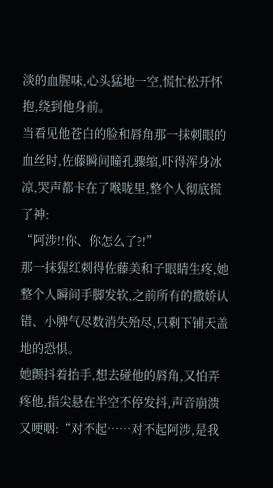淡的血腥味,心头猛地一空,慌忙松开怀抱,绕到他身前。
当看见他苍白的脸和唇角那一抹刺眼的血丝时,佐藤瞬间瞳孔骤缩,吓得浑身冰凉,哭声都卡在了喉咙里,整个人彻底慌了神:
“阿涉!!你、你怎么了?!”
那一抹猩红刺得佐藤美和子眼睛生疼,她整个人瞬间手脚发软,之前所有的撒娇认错、小脾气尽数消失殆尽,只剩下铺天盖地的恐惧。
她颤抖着抬手,想去碰他的唇角,又怕弄疼他,指尖悬在半空不停发抖,声音崩溃又哽咽:“对不起……对不起阿涉,是我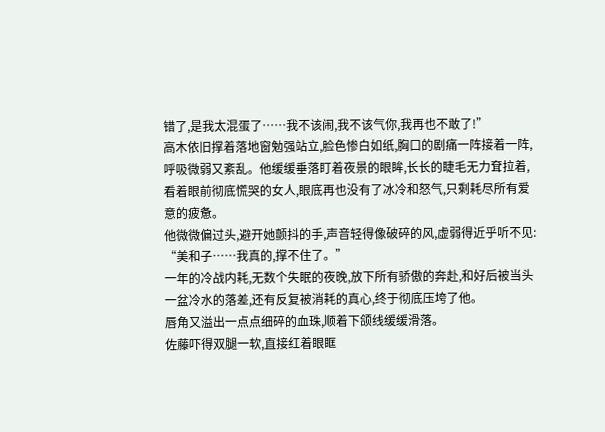错了,是我太混蛋了……我不该闹,我不该气你,我再也不敢了!”
高木依旧撑着落地窗勉强站立,脸色惨白如纸,胸口的剧痛一阵接着一阵,呼吸微弱又紊乱。他缓缓垂落盯着夜景的眼眸,长长的睫毛无力耷拉着,看着眼前彻底慌哭的女人,眼底再也没有了冰冷和怒气,只剩耗尽所有爱意的疲惫。
他微微偏过头,避开她颤抖的手,声音轻得像破碎的风,虚弱得近乎听不见:
“美和子……我真的,撑不住了。”
一年的冷战内耗,无数个失眠的夜晚,放下所有骄傲的奔赴,和好后被当头一盆冷水的落差,还有反复被消耗的真心,终于彻底压垮了他。
唇角又溢出一点点细碎的血珠,顺着下颌线缓缓滑落。
佐藤吓得双腿一软,直接红着眼眶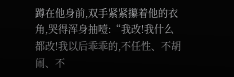蹲在他身前,双手紧紧攥着他的衣角,哭得浑身抽噎:“我改!我什么都改!我以后乖乖的,不任性、不胡闹、不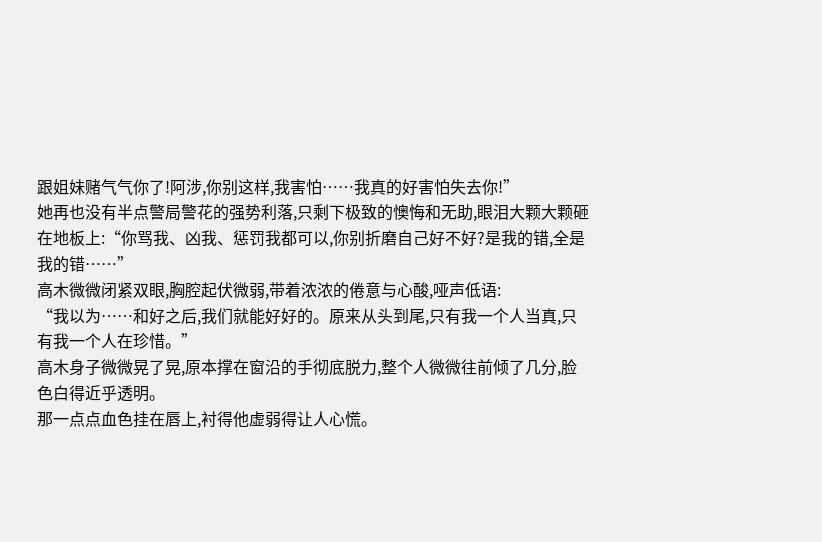跟姐妹赌气气你了!阿涉,你别这样,我害怕……我真的好害怕失去你!”
她再也没有半点警局警花的强势利落,只剩下极致的懊悔和无助,眼泪大颗大颗砸在地板上:“你骂我、凶我、惩罚我都可以,你别折磨自己好不好?是我的错,全是我的错……”
高木微微闭紧双眼,胸腔起伏微弱,带着浓浓的倦意与心酸,哑声低语:
“我以为……和好之后,我们就能好好的。原来从头到尾,只有我一个人当真,只有我一个人在珍惜。”
高木身子微微晃了晃,原本撑在窗沿的手彻底脱力,整个人微微往前倾了几分,脸色白得近乎透明。
那一点点血色挂在唇上,衬得他虚弱得让人心慌。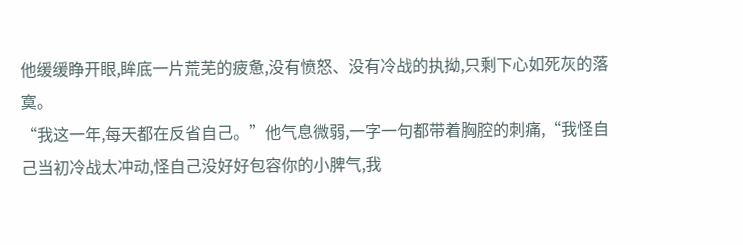他缓缓睁开眼,眸底一片荒芜的疲惫,没有愤怒、没有冷战的执拗,只剩下心如死灰的落寞。
“我这一年,每天都在反省自己。”他气息微弱,一字一句都带着胸腔的刺痛,“我怪自己当初冷战太冲动,怪自己没好好包容你的小脾气,我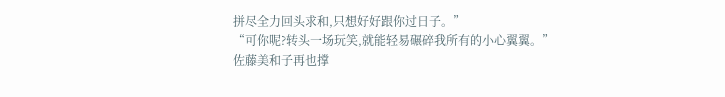拼尽全力回头求和,只想好好跟你过日子。”
“可你呢?转头一场玩笑,就能轻易碾碎我所有的小心翼翼。”
佐藤美和子再也撑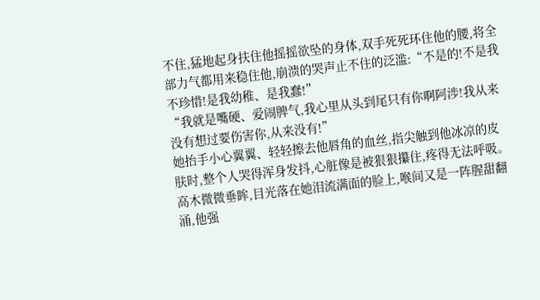不住,猛地起身扶住他摇摇欲坠的身体,双手死死环住他的腰,将全部力气都用来稳住他,崩溃的哭声止不住的泛滥:“不是的!不是我不珍惜!是我幼稚、是我蠢!”
“我就是嘴硬、爱闹脾气,我心里从头到尾只有你啊阿涉!我从来没有想过要伤害你,从来没有!”
她抬手小心翼翼、轻轻擦去他唇角的血丝,指尖触到他冰凉的皮肤时,整个人哭得浑身发抖,心脏像是被狠狠攥住,疼得无法呼吸。
高木微微垂眸,目光落在她泪流满面的脸上,喉间又是一阵腥甜翻涌,他强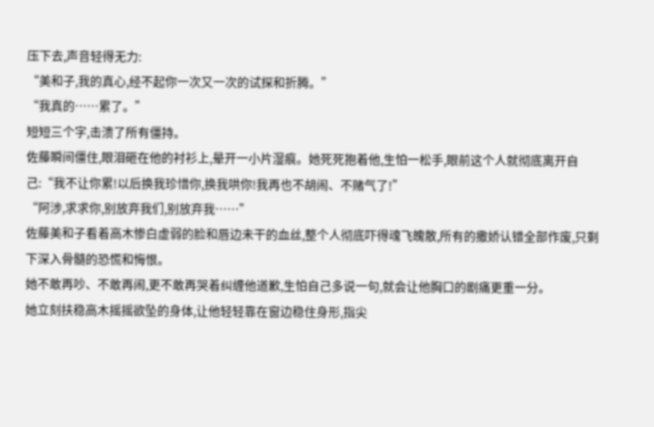压下去,声音轻得无力:
“美和子,我的真心,经不起你一次又一次的试探和折腾。”
“我真的……累了。”
短短三个字,击溃了所有僵持。
佐藤瞬间僵住,眼泪砸在他的衬衫上,晕开一小片湿痕。她死死抱着他,生怕一松手,眼前这个人就彻底离开自己:“我不让你累!以后换我珍惜你,换我哄你!我再也不胡闹、不赌气了!”
“阿涉,求求你,别放弃我们,别放弃我……”
佐藤美和子看着高木惨白虚弱的脸和唇边未干的血丝,整个人彻底吓得魂飞魄散,所有的撒娇认错全部作废,只剩下深入骨髓的恐慌和悔恨。
她不敢再吵、不敢再闹,更不敢再哭着纠缠他道歉,生怕自己多说一句,就会让他胸口的剧痛更重一分。
她立刻扶稳高木摇摇欲坠的身体,让他轻轻靠在窗边稳住身形,指尖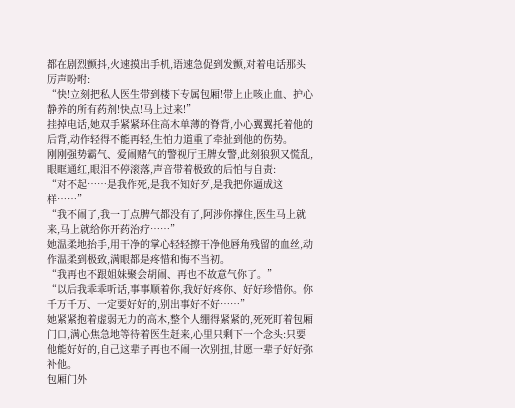都在剧烈颤抖,火速摸出手机,语速急促到发颤,对着电话那头厉声吩咐:
“快!立刻把私人医生带到楼下专属包厢!带上止咳止血、护心静养的所有药剂!快点!马上过来!”
挂掉电话,她双手紧紧环住高木单薄的脊背,小心翼翼托着他的后背,动作轻得不能再轻,生怕力道重了牵扯到他的伤势。
刚刚强势霸气、爱闹赌气的警视厅王牌女警,此刻狼狈又慌乱,眼眶通红,眼泪不停滚落,声音带着极致的后怕与自责:
“对不起……是我作死,是我不知好歹,是我把你逼成这样……”
“我不闹了,我一丁点脾气都没有了,阿涉你撑住,医生马上就来,马上就给你开药治疗……”
她温柔地抬手,用干净的掌心轻轻擦干净他唇角残留的血丝,动作温柔到极致,满眼都是疼惜和悔不当初。
“我再也不跟姐妹聚会胡闹、再也不故意气你了。”
“以后我乖乖听话,事事顺着你,我好好疼你、好好珍惜你。你千万千万、一定要好好的,别出事好不好……”
她紧紧抱着虚弱无力的高木,整个人绷得紧紧的,死死盯着包厢门口,满心焦急地等待着医生赶来,心里只剩下一个念头:只要他能好好的,自己这辈子再也不闹一次别扭,甘愿一辈子好好弥补他。
包厢门外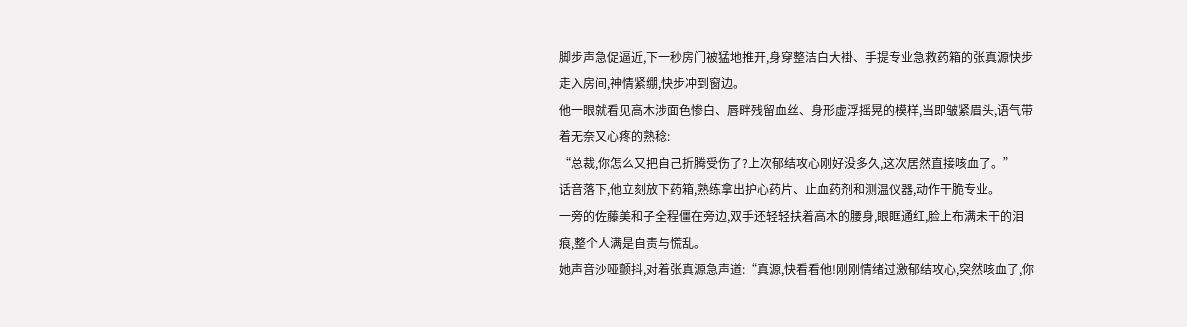脚步声急促逼近,下一秒房门被猛地推开,身穿整洁白大褂、手提专业急救药箱的张真源快步走入房间,神情紧绷,快步冲到窗边。
他一眼就看见高木涉面色惨白、唇畔残留血丝、身形虚浮摇晃的模样,当即皱紧眉头,语气带着无奈又心疼的熟稔:
“总裁,你怎么又把自己折腾受伤了?上次郁结攻心刚好没多久,这次居然直接咳血了。”
话音落下,他立刻放下药箱,熟练拿出护心药片、止血药剂和测温仪器,动作干脆专业。
一旁的佐藤美和子全程僵在旁边,双手还轻轻扶着高木的腰身,眼眶通红,脸上布满未干的泪痕,整个人满是自责与慌乱。
她声音沙哑颤抖,对着张真源急声道:“真源,快看看他!刚刚情绪过激郁结攻心,突然咳血了,你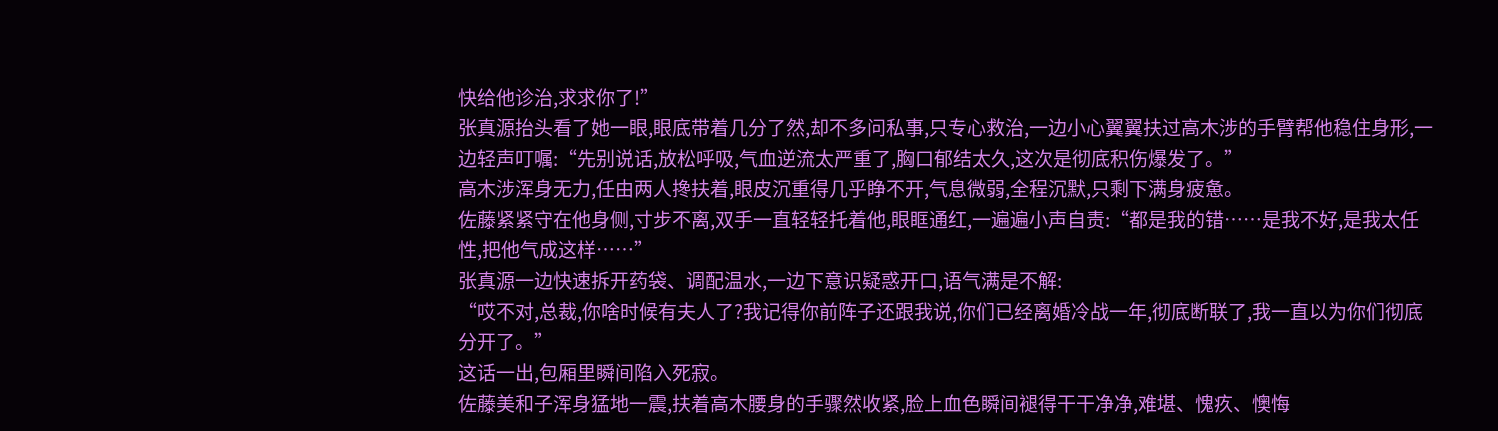快给他诊治,求求你了!”
张真源抬头看了她一眼,眼底带着几分了然,却不多问私事,只专心救治,一边小心翼翼扶过高木涉的手臂帮他稳住身形,一边轻声叮嘱:“先别说话,放松呼吸,气血逆流太严重了,胸口郁结太久,这次是彻底积伤爆发了。”
高木涉浑身无力,任由两人搀扶着,眼皮沉重得几乎睁不开,气息微弱,全程沉默,只剩下满身疲惫。
佐藤紧紧守在他身侧,寸步不离,双手一直轻轻托着他,眼眶通红,一遍遍小声自责:“都是我的错……是我不好,是我太任性,把他气成这样……”
张真源一边快速拆开药袋、调配温水,一边下意识疑惑开口,语气满是不解:
“哎不对,总裁,你啥时候有夫人了?我记得你前阵子还跟我说,你们已经离婚冷战一年,彻底断联了,我一直以为你们彻底分开了。”
这话一出,包厢里瞬间陷入死寂。
佐藤美和子浑身猛地一震,扶着高木腰身的手骤然收紧,脸上血色瞬间褪得干干净净,难堪、愧疚、懊悔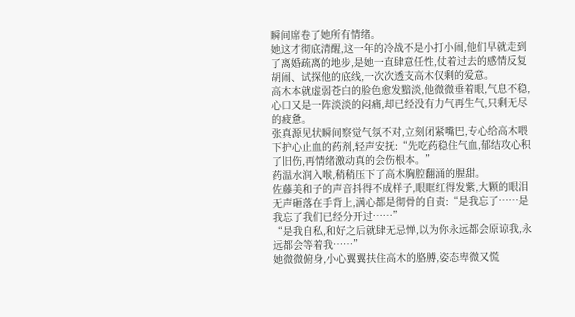瞬间席卷了她所有情绪。
她这才彻底清醒,这一年的冷战不是小打小闹,他们早就走到了离婚疏离的地步,是她一直肆意任性,仗着过去的感情反复胡闹、试探他的底线,一次次透支高木仅剩的爱意。
高木本就虚弱苍白的脸色愈发黯淡,他微微垂着眼,气息不稳,心口又是一阵淡淡的闷痛,却已经没有力气再生气,只剩无尽的疲惫。
张真源见状瞬间察觉气氛不对,立刻闭紧嘴巴,专心给高木喂下护心止血的药剂,轻声安抚:“先吃药稳住气血,郁结攻心积了旧伤,再情绪激动真的会伤根本。”
药温水润入喉,稍稍压下了高木胸腔翻涌的腥甜。
佐藤美和子的声音抖得不成样子,眼眶红得发紫,大颗的眼泪无声砸落在手背上,满心都是彻骨的自责:“是我忘了……是我忘了我们已经分开过……”
“是我自私,和好之后就肆无忌惮,以为你永远都会原谅我,永远都会等着我……”
她微微俯身,小心翼翼扶住高木的胳膊,姿态卑微又慌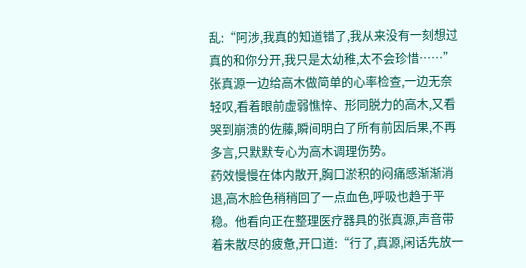乱:“阿涉,我真的知道错了,我从来没有一刻想过真的和你分开,我只是太幼稚,太不会珍惜……”
张真源一边给高木做简单的心率检查,一边无奈轻叹,看着眼前虚弱憔悴、形同脱力的高木,又看哭到崩溃的佐藤,瞬间明白了所有前因后果,不再多言,只默默专心为高木调理伤势。
药效慢慢在体内散开,胸口淤积的闷痛感渐渐消退,高木脸色稍稍回了一点血色,呼吸也趋于平稳。他看向正在整理医疗器具的张真源,声音带着未散尽的疲惫,开口道:“行了,真源,闲话先放一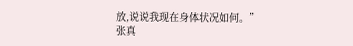放,说说我现在身体状况如何。”
张真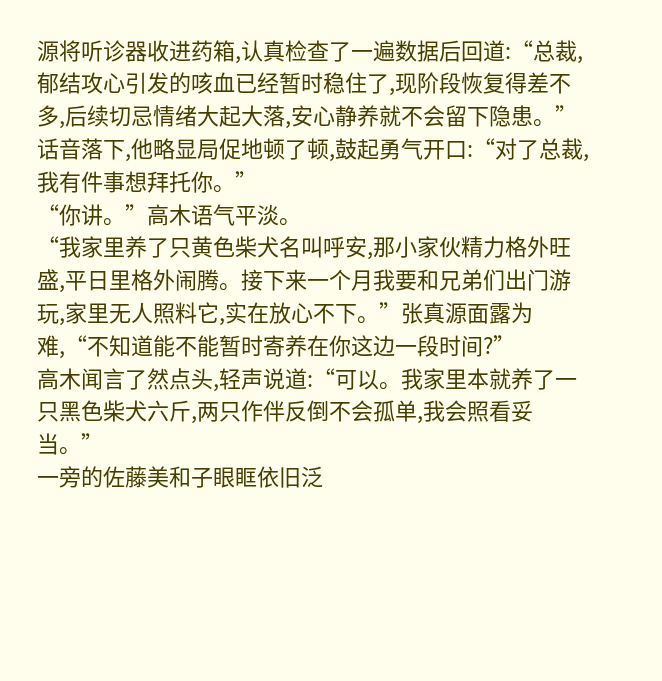源将听诊器收进药箱,认真检查了一遍数据后回道:“总裁,郁结攻心引发的咳血已经暂时稳住了,现阶段恢复得差不多,后续切忌情绪大起大落,安心静养就不会留下隐患。”
话音落下,他略显局促地顿了顿,鼓起勇气开口:“对了总裁,我有件事想拜托你。”
“你讲。”高木语气平淡。
“我家里养了只黄色柴犬名叫呼安,那小家伙精力格外旺盛,平日里格外闹腾。接下来一个月我要和兄弟们出门游玩,家里无人照料它,实在放心不下。”张真源面露为难,“不知道能不能暂时寄养在你这边一段时间?”
高木闻言了然点头,轻声说道:“可以。我家里本就养了一只黑色柴犬六斤,两只作伴反倒不会孤单,我会照看妥当。”
一旁的佐藤美和子眼眶依旧泛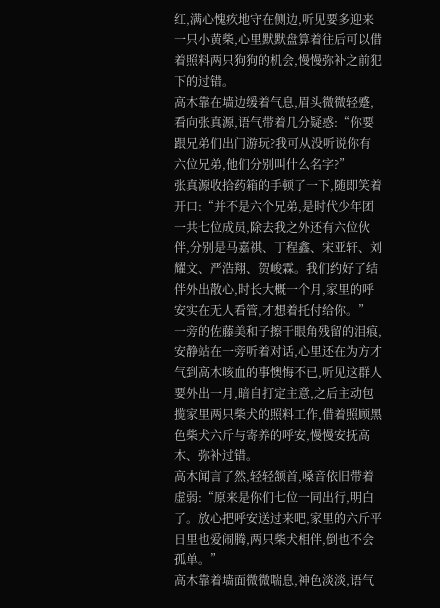红,满心愧疚地守在侧边,听见要多迎来一只小黄柴,心里默默盘算着往后可以借着照料两只狗狗的机会,慢慢弥补之前犯下的过错。
高木靠在墙边缓着气息,眉头微微轻蹙,看向张真源,语气带着几分疑惑:“你要跟兄弟们出门游玩?我可从没听说你有六位兄弟,他们分别叫什么名字?”
张真源收拾药箱的手顿了一下,随即笑着开口:“并不是六个兄弟,是时代少年团一共七位成员,除去我之外还有六位伙伴,分别是马嘉祺、丁程鑫、宋亚轩、刘耀文、严浩翔、贺峻霖。我们约好了结伴外出散心,时长大概一个月,家里的呼安实在无人看管,才想着托付给你。”
一旁的佐藤美和子擦干眼角残留的泪痕,安静站在一旁听着对话,心里还在为方才气到高木咳血的事懊悔不已,听见这群人要外出一月,暗自打定主意,之后主动包揽家里两只柴犬的照料工作,借着照顾黑色柴犬六斤与寄养的呼安,慢慢安抚高木、弥补过错。
高木闻言了然,轻轻颔首,嗓音依旧带着虚弱:“原来是你们七位一同出行,明白了。放心把呼安送过来吧,家里的六斤平日里也爱闹腾,两只柴犬相伴,倒也不会孤单。”
高木靠着墙面微微喘息,神色淡淡,语气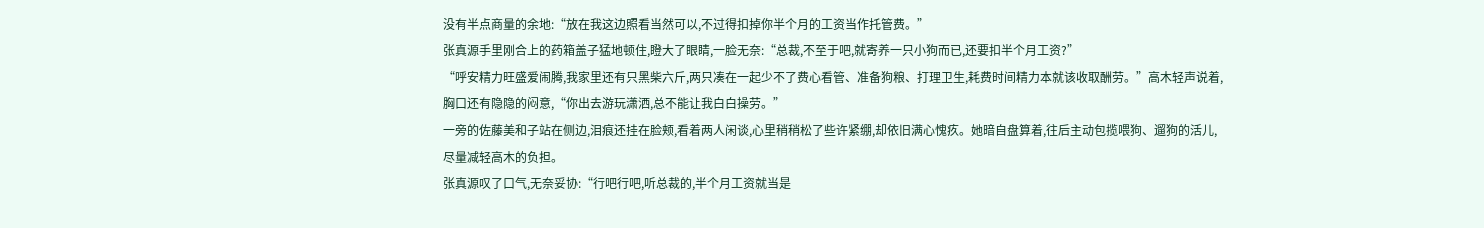没有半点商量的余地:“放在我这边照看当然可以,不过得扣掉你半个月的工资当作托管费。”
张真源手里刚合上的药箱盖子猛地顿住,瞪大了眼睛,一脸无奈:“总裁,不至于吧,就寄养一只小狗而已,还要扣半个月工资?”
“呼安精力旺盛爱闹腾,我家里还有只黑柴六斤,两只凑在一起少不了费心看管、准备狗粮、打理卫生,耗费时间精力本就该收取酬劳。”高木轻声说着,胸口还有隐隐的闷意,“你出去游玩潇洒,总不能让我白白操劳。”
一旁的佐藤美和子站在侧边,泪痕还挂在脸颊,看着两人闲谈,心里稍稍松了些许紧绷,却依旧满心愧疚。她暗自盘算着,往后主动包揽喂狗、遛狗的活儿,尽量减轻高木的负担。
张真源叹了口气,无奈妥协:“行吧行吧,听总裁的,半个月工资就当是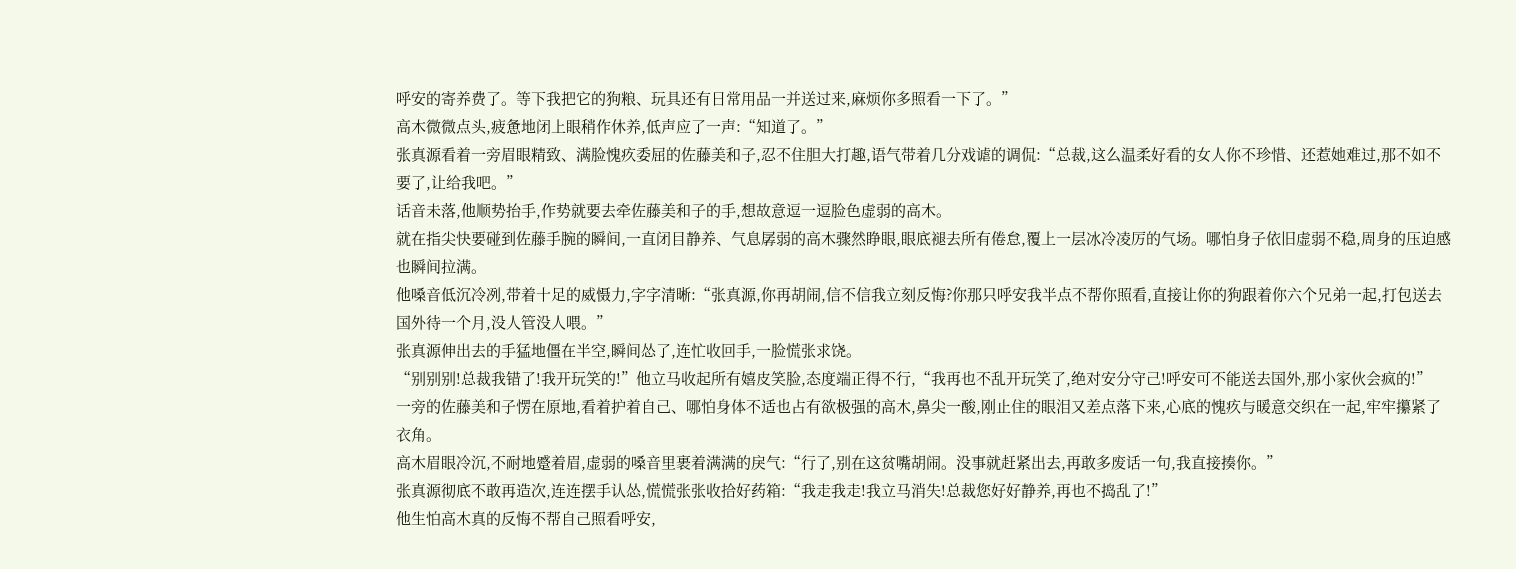呼安的寄养费了。等下我把它的狗粮、玩具还有日常用品一并送过来,麻烦你多照看一下了。”
高木微微点头,疲惫地闭上眼稍作休养,低声应了一声:“知道了。”
张真源看着一旁眉眼精致、满脸愧疚委屈的佐藤美和子,忍不住胆大打趣,语气带着几分戏谑的调侃:“总裁,这么温柔好看的女人你不珍惜、还惹她难过,那不如不要了,让给我吧。”
话音未落,他顺势抬手,作势就要去牵佐藤美和子的手,想故意逗一逗脸色虚弱的高木。
就在指尖快要碰到佐藤手腕的瞬间,一直闭目静养、气息孱弱的高木骤然睁眼,眼底褪去所有倦怠,覆上一层冰冷凌厉的气场。哪怕身子依旧虚弱不稳,周身的压迫感也瞬间拉满。
他嗓音低沉冷冽,带着十足的威慑力,字字清晰:“张真源,你再胡闹,信不信我立刻反悔?你那只呼安我半点不帮你照看,直接让你的狗跟着你六个兄弟一起,打包送去国外待一个月,没人管没人喂。”
张真源伸出去的手猛地僵在半空,瞬间怂了,连忙收回手,一脸慌张求饶。
“别别别!总裁我错了!我开玩笑的!”他立马收起所有嬉皮笑脸,态度端正得不行,“我再也不乱开玩笑了,绝对安分守己!呼安可不能送去国外,那小家伙会疯的!”
一旁的佐藤美和子愣在原地,看着护着自己、哪怕身体不适也占有欲极强的高木,鼻尖一酸,刚止住的眼泪又差点落下来,心底的愧疚与暖意交织在一起,牢牢攥紧了衣角。
高木眉眼冷沉,不耐地蹙着眉,虚弱的嗓音里裹着满满的戾气:“行了,别在这贫嘴胡闹。没事就赶紧出去,再敢多废话一句,我直接揍你。”
张真源彻底不敢再造次,连连摆手认怂,慌慌张张收拾好药箱:“我走我走!我立马消失!总裁您好好静养,再也不捣乱了!”
他生怕高木真的反悔不帮自己照看呼安,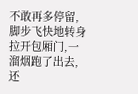不敢再多停留,脚步飞快地转身拉开包厢门,一溜烟跑了出去,还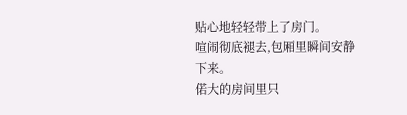贴心地轻轻带上了房门。
喧闹彻底褪去,包厢里瞬间安静下来。
偌大的房间里只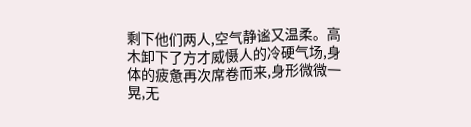剩下他们两人,空气静谧又温柔。高木卸下了方才威慑人的冷硬气场,身体的疲惫再次席卷而来,身形微微一晃,无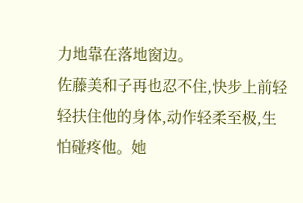力地靠在落地窗边。
佐藤美和子再也忍不住,快步上前轻轻扶住他的身体,动作轻柔至极,生怕碰疼他。她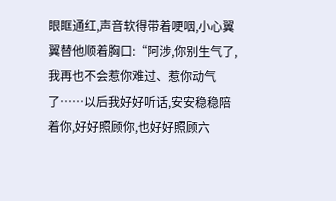眼眶通红,声音软得带着哽咽,小心翼翼替他顺着胸口:“阿涉,你别生气了,我再也不会惹你难过、惹你动气了……以后我好好听话,安安稳稳陪着你,好好照顾你,也好好照顾六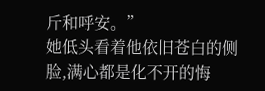斤和呼安。”
她低头看着他依旧苍白的侧脸,满心都是化不开的悔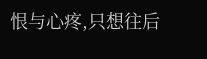恨与心疼,只想往后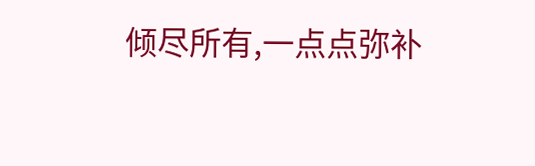倾尽所有,一点点弥补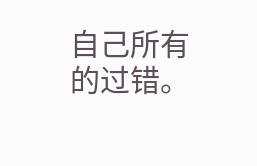自己所有的过错。